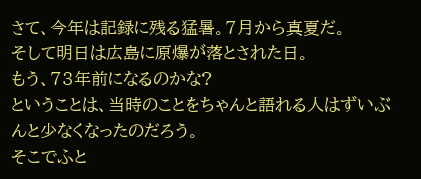さて、今年は記録に残る猛暑。7月から真夏だ。
そして明日は広島に原爆が落とされた日。
もう、73年前になるのかな?
ということは、当時のことをちゃんと語れる人はずいぶんと少なくなったのだろう。
そこでふと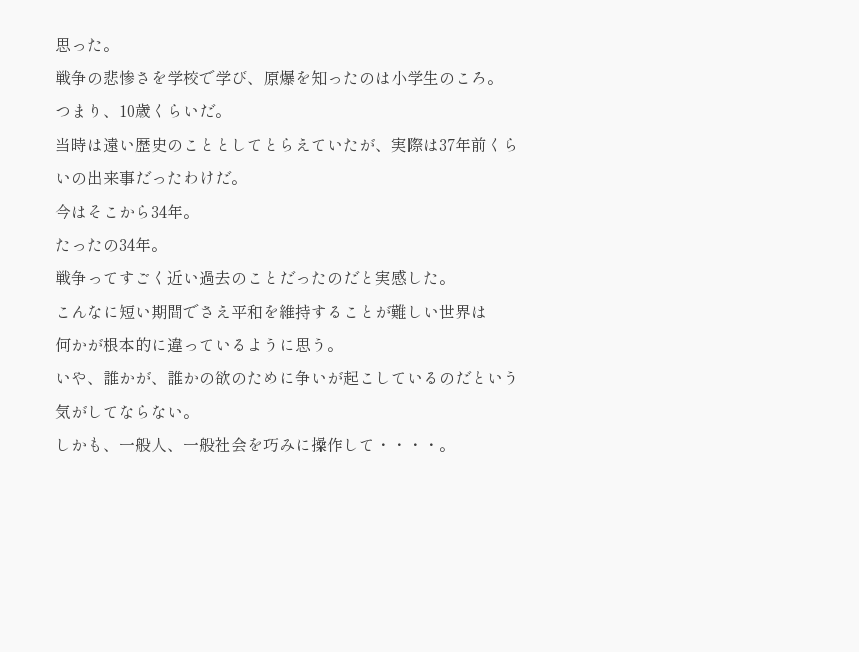思った。
戦争の悲惨さを学校で学び、原爆を知ったのは小学生のころ。
つまり、10歳くらいだ。
当時は遠い歴史のこととしてとらえていたが、実際は37年前くらいの出来事だったわけだ。
今はそこから34年。
たったの34年。
戦争ってすごく近い過去のことだったのだと実感した。
こんなに短い期間でさえ平和を維持することが難しい世界は
何かが根本的に違っているように思う。
いや、誰かが、誰かの欲のために争いが起こしているのだという気がしてならない。
しかも、一般人、一般社会を巧みに操作して・・・・。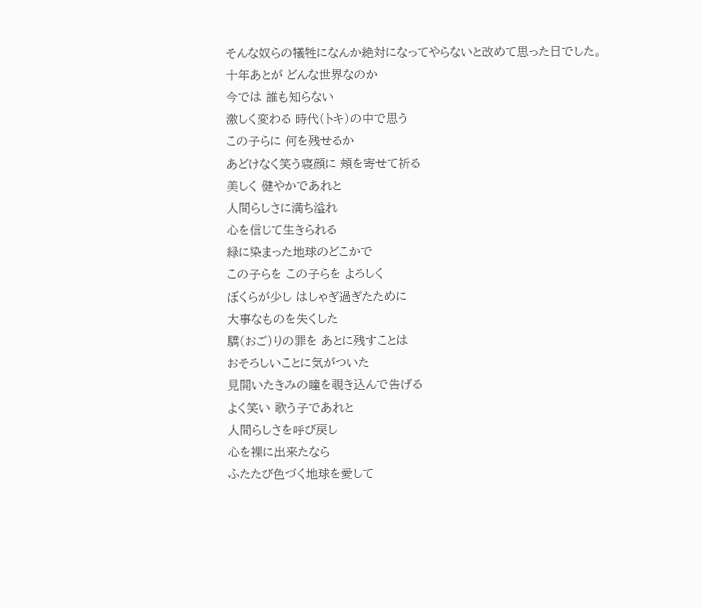そんな奴らの犠牲になんか絶対になってやらないと改めて思った日でした。
十年あとが どんな世界なのか
今では 誰も知らない
激しく変わる 時代(トキ)の中で思う
この子らに 何を残せるか
あどけなく笑う寝顔に 頬を寄せて祈る
美しく 健やかであれと
人間らしさに満ち溢れ
心を信じて生きられる
緑に染まった地球のどこかで
この子らを この子らを よろしく
ぼくらが少し はしゃぎ過ぎたために
大事なものを失くした
驕(おご)りの罪を あとに残すことは
おそろしいことに気がついた
見開いたきみの瞳を覗き込んで告げる
よく笑い 歌う子であれと
人間らしさを呼び戻し
心を裸に出来たなら
ふたたび色づく地球を愛して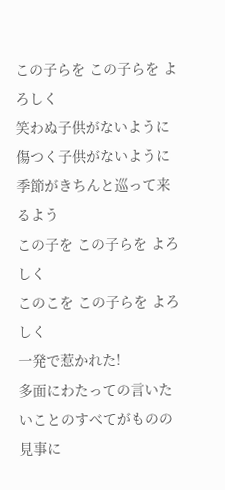この子らを この子らを よろしく
笑わぬ子供がないように
傷つく子供がないように
季節がきちんと巡って来るよう
この子を この子らを よろしく
このこを この子らを よろしく
一発で惹かれた!
多面にわたっての言いたいことのすべてがものの見事に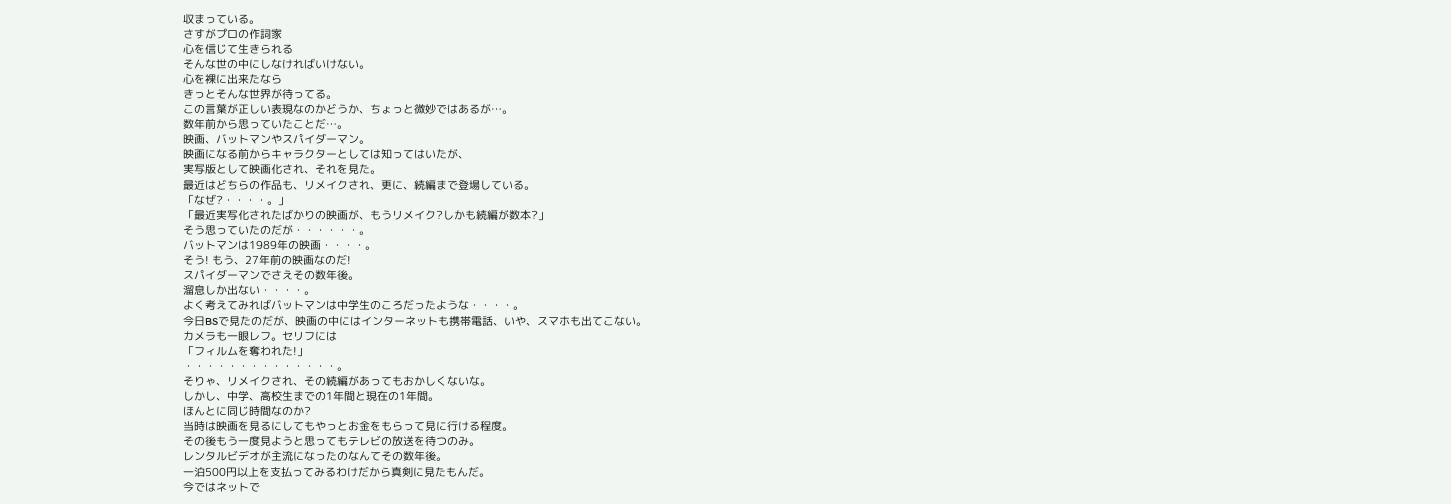収まっている。
さすがプロの作詞家
心を信じて生きられる
そんな世の中にしなければいけない。
心を裸に出来たなら
きっとそんな世界が待ってる。
この言葉が正しい表現なのかどうか、ちょっと微妙ではあるが…。
数年前から思っていたことだ…。
映画、バットマンやスパイダーマン。
映画になる前からキャラクターとしては知ってはいたが、
実写版として映画化され、それを見た。
最近はどちらの作品も、リメイクされ、更に、続編まで登場している。
「なぜ?・・・・。」
「最近実写化されたばかりの映画が、もうリメイク?しかも続編が数本?」
そう思っていたのだが・・・・・・。
バットマンは1989年の映画・・・・。
そう! もう、27年前の映画なのだ!
スパイダーマンでさえその数年後。
溜息しか出ない・・・・。
よく考えてみればバットマンは中学生のころだったような・・・・。
今日BSで見たのだが、映画の中にはインターネットも携帯電話、いや、スマホも出てこない。
カメラも一眼レフ。セリフには
「フィルムを奪われた!」
・・・・・・・・・・・・・・。
そりゃ、リメイクされ、その続編があってもおかしくないな。
しかし、中学、高校生までの1年間と現在の1年間。
ほんとに同じ時間なのか?
当時は映画を見るにしてもやっとお金をもらって見に行ける程度。
その後もう一度見ようと思ってもテレビの放送を待つのみ。
レンタルビデオが主流になったのなんてその数年後。
一泊500円以上を支払ってみるわけだから真剣に見たもんだ。
今ではネットで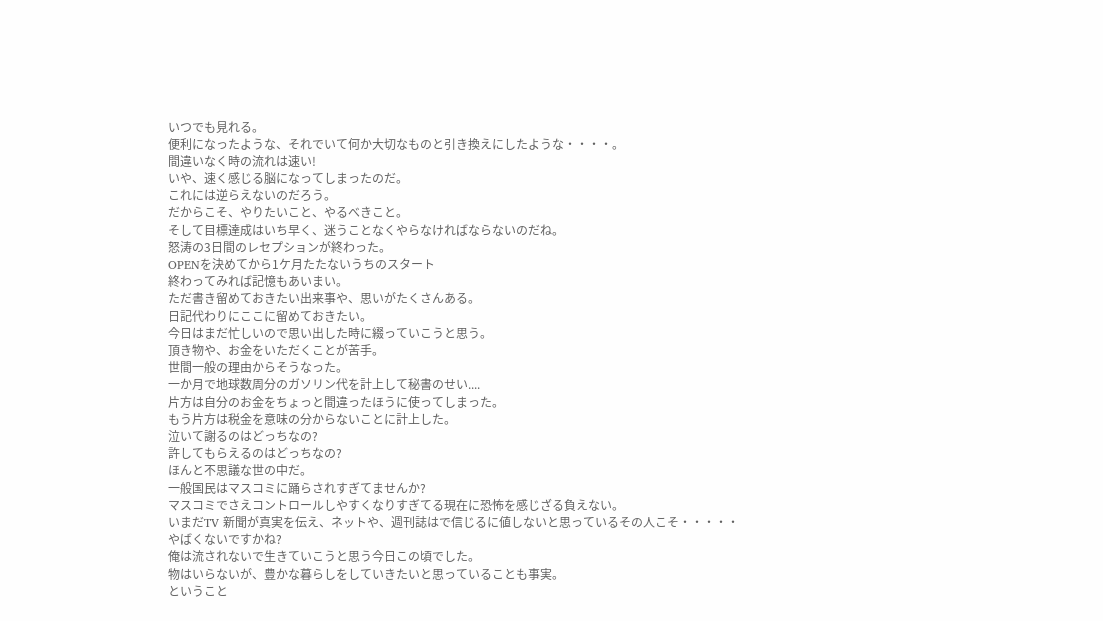いつでも見れる。
便利になったような、それでいて何か大切なものと引き換えにしたような・・・・。
間違いなく時の流れは速い!
いや、速く感じる脳になってしまったのだ。
これには逆らえないのだろう。
だからこそ、やりたいこと、やるべきこと。
そして目標達成はいち早く、迷うことなくやらなければならないのだね。
怒涛の3日間のレセプションが終わった。
OPENを決めてから1ケ月たたないうちのスタート
終わってみれば記憶もあいまい。
ただ書き留めておきたい出来事や、思いがたくさんある。
日記代わりにここに留めておきたい。
今日はまだ忙しいので思い出した時に綴っていこうと思う。
頂き物や、お金をいただくことが苦手。
世間一般の理由からそうなった。
一か月で地球数周分のガソリン代を計上して秘書のせい....
片方は自分のお金をちょっと間違ったほうに使ってしまった。
もう片方は税金を意味の分からないことに計上した。
泣いて謝るのはどっちなの?
許してもらえるのはどっちなの?
ほんと不思議な世の中だ。
一般国民はマスコミに踊らされすぎてませんか?
マスコミでさえコントロールしやすくなりすぎてる現在に恐怖を感じざる負えない。
いまだTV 新聞が真実を伝え、ネットや、週刊誌はで信じるに値しないと思っているその人こそ・・・・・
やばくないですかね?
俺は流されないで生きていこうと思う今日この頃でした。
物はいらないが、豊かな暮らしをしていきたいと思っていることも事実。
ということ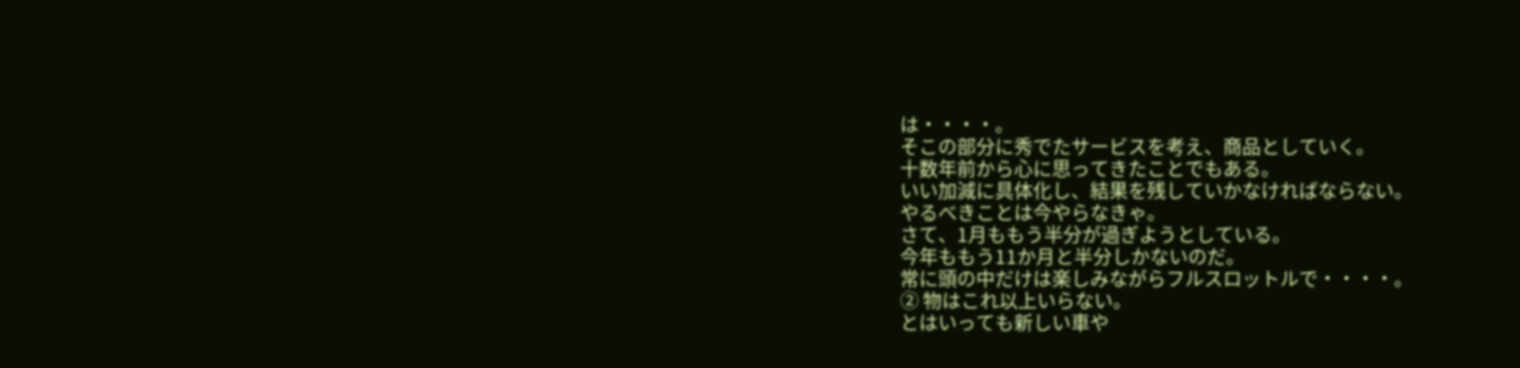は・・・・。
そこの部分に秀でたサービスを考え、商品としていく。
十数年前から心に思ってきたことでもある。
いい加減に具体化し、結果を残していかなければならない。
やるべきことは今やらなきゃ。
さて、1月ももう半分が過ぎようとしている。
今年ももう11か月と半分しかないのだ。
常に頭の中だけは楽しみながらフルスロットルで・・・・。
② 物はこれ以上いらない。
とはいっても新しい車や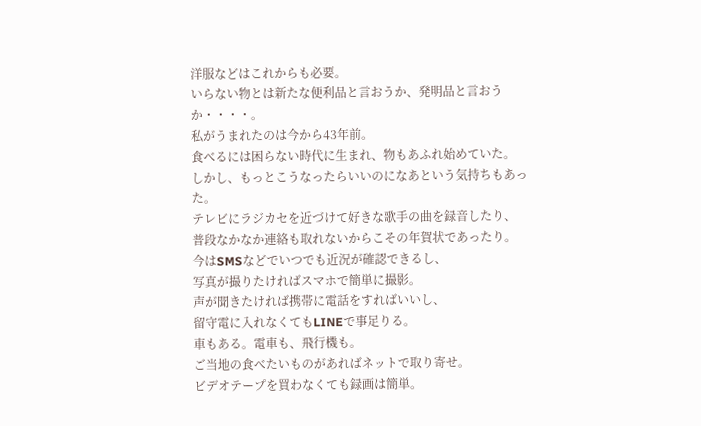洋服などはこれからも必要。
いらない物とは新たな便利品と言おうか、発明品と言おうか・・・・。
私がうまれたのは今から43年前。
食べるには困らない時代に生まれ、物もあふれ始めていた。
しかし、もっとこうなったらいいのになあという気持ちもあった。
テレビにラジカセを近づけて好きな歌手の曲を録音したり、
普段なかなか連絡も取れないからこその年賀状であったり。
今はSMSなどでいつでも近況が確認できるし、
写真が撮りたければスマホで簡単に撮影。
声が聞きたければ携帯に電話をすればいいし、
留守電に入れなくてもLINEで事足りる。
車もある。電車も、飛行機も。
ご当地の食べたいものがあればネットで取り寄せ。
ビデオテープを買わなくても録画は簡単。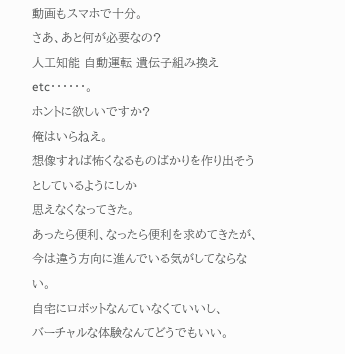動画もスマホで十分。
さあ、あと何が必要なの?
人工知能 自動運転 遺伝子組み換え etc・・・・・・。
ホントに欲しいですか?
俺はいらねえ。
想像すれば怖くなるものばかりを作り出そうとしているようにしか
思えなくなってきた。
あったら便利、なったら便利を求めてきたが、
今は違う方向に進んでいる気がしてならない。
自宅にロボットなんていなくていいし、
バーチャルな体験なんてどうでもいい。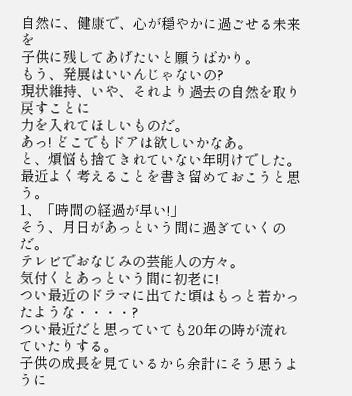自然に、健康で、心が穏やかに過ごせる未来を
子供に残してあげたいと願うばかり。
もう、発展はいいんじゃないの?
現状維持、いや、それより過去の自然を取り戻すことに
力を入れてほしいものだ。
あっ! どこでもドアは欲しいかなあ。
と、煩悩も捨てきれていない年明けでした。
最近よく考えることを書き留めておこうと思う。
1、「時間の経過が早い!」
そう、月日があっという間に過ぎていくのだ。
テレビでおなじみの芸能人の方々。
気付くとあっという間に初老に!
つい最近のドラマに出てた頃はもっと若かったような・・・・?
つい最近だと思っていても20年の時が流れていたりする。
子供の成長を見ているから余計にそう思うように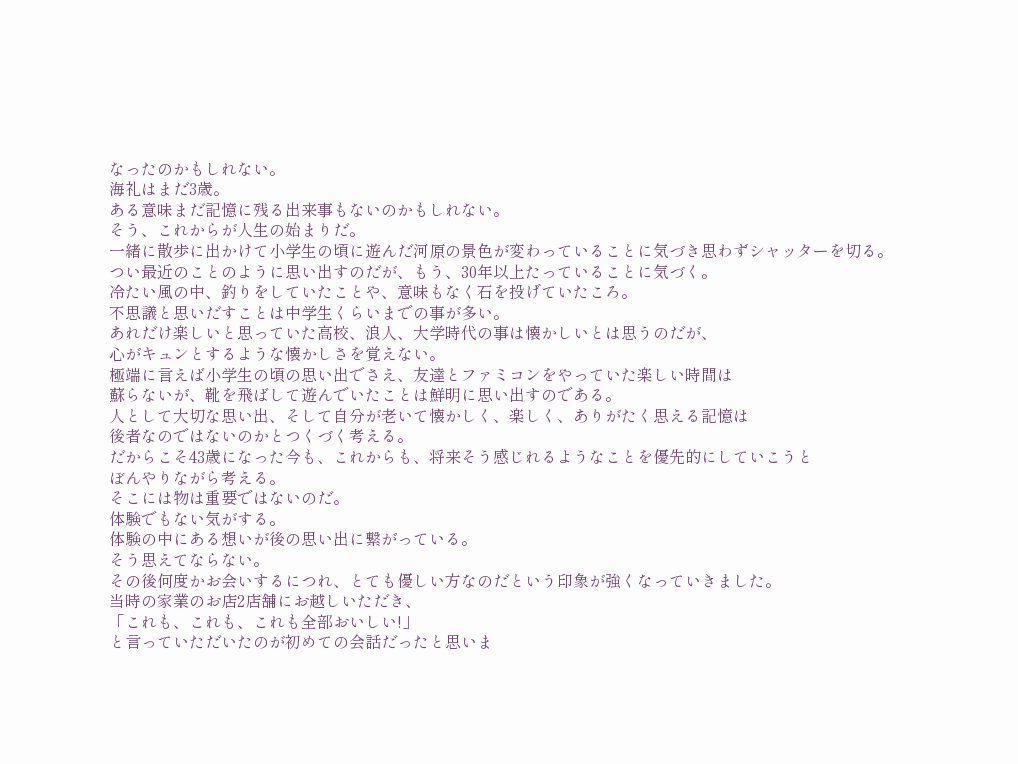なったのかもしれない。
海礼はまだ3歳。
ある意味まだ記憶に残る出来事もないのかもしれない。
そう、これからが人生の始まりだ。
一緒に散歩に出かけて小学生の頃に遊んだ河原の景色が変わっていることに気づき思わずシャッターを切る。
つい最近のことのように思い出すのだが、もう、30年以上たっていることに気づく。
冷たい風の中、釣りをしていたことや、意味もなく石を投げていたころ。
不思議と思いだすことは中学生くらいまでの事が多い。
あれだけ楽しいと思っていた高校、浪人、大学時代の事は懐かしいとは思うのだが、
心がキュンとするような懐かしさを覚えない。
極端に言えば小学生の頃の思い出でさえ、友達とファミコンをやっていた楽しい時間は
蘇らないが、靴を飛ばして遊んでいたことは鮮明に思い出すのである。
人として大切な思い出、そして自分が老いて懐かしく、楽しく、ありがたく思える記憶は
後者なのではないのかとつくづく考える。
だからこそ43歳になった今も、これからも、将来そう感じれるようなことを優先的にしていこうと
ぼんやりながら考える。
そこには物は重要ではないのだ。
体験でもない気がする。
体験の中にある想いが後の思い出に繋がっている。
そう思えてならない。
その後何度かお会いするにつれ、とても優しい方なのだという印象が強くなっていきました。
当時の家業のお店2店舗にお越しいただき、
「これも、これも、これも全部おいしい!」
と言っていただいたのが初めての会話だったと思いま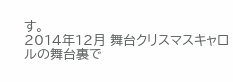す。
2014年12月 舞台クリスマスキャロルの舞台裏で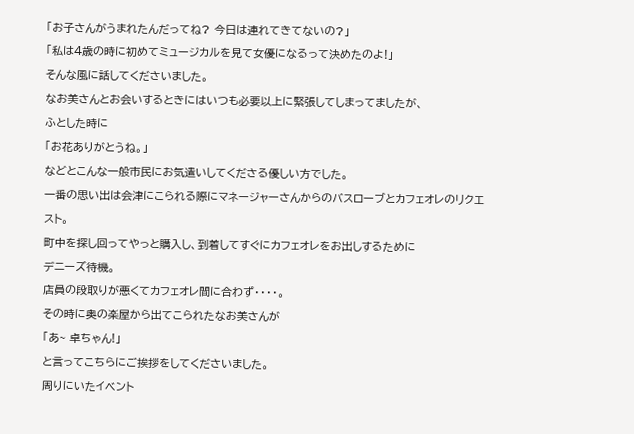「お子さんがうまれたんだってね? 今日は連れてきてないの?」
「私は4歳の時に初めてミュージカルを見て女優になるって決めたのよ!」
そんな風に話してくださいました。
なお美さんとお会いするときにはいつも必要以上に緊張してしまってましたが、
ふとした時に
「お花ありがとうね。」
などとこんな一般市民にお気遣いしてくださる優しい方でした。
一番の思い出は会津にこられる際にマネージャーさんからのバスローブとカフェオレのリクエスト。
町中を探し回ってやっと購入し、到着してすぐにカフェオレをお出しするために
デニーズ待機。
店員の段取りが悪くてカフェオレ間に合わず・・・・。
その時に奥の楽屋から出てこられたなお美さんが
「あ~ 卓ちゃん!」
と言ってこちらにご挨拶をしてくださいました。
周りにいたイベント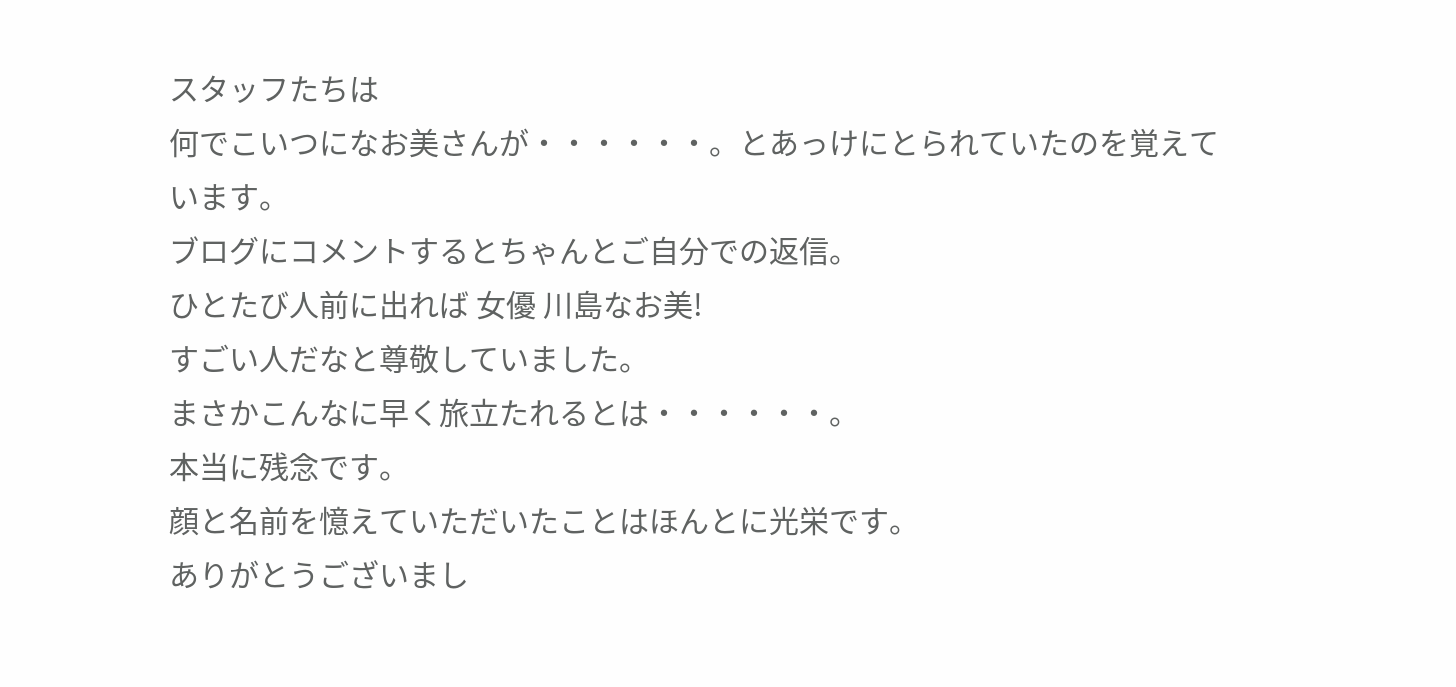スタッフたちは
何でこいつになお美さんが・・・・・・。とあっけにとられていたのを覚えています。
ブログにコメントするとちゃんとご自分での返信。
ひとたび人前に出れば 女優 川島なお美!
すごい人だなと尊敬していました。
まさかこんなに早く旅立たれるとは・・・・・・。
本当に残念です。
顔と名前を憶えていただいたことはほんとに光栄です。
ありがとうございまし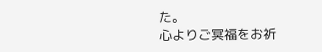た。
心よりご冥福をお祈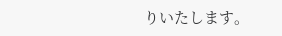りいたします。